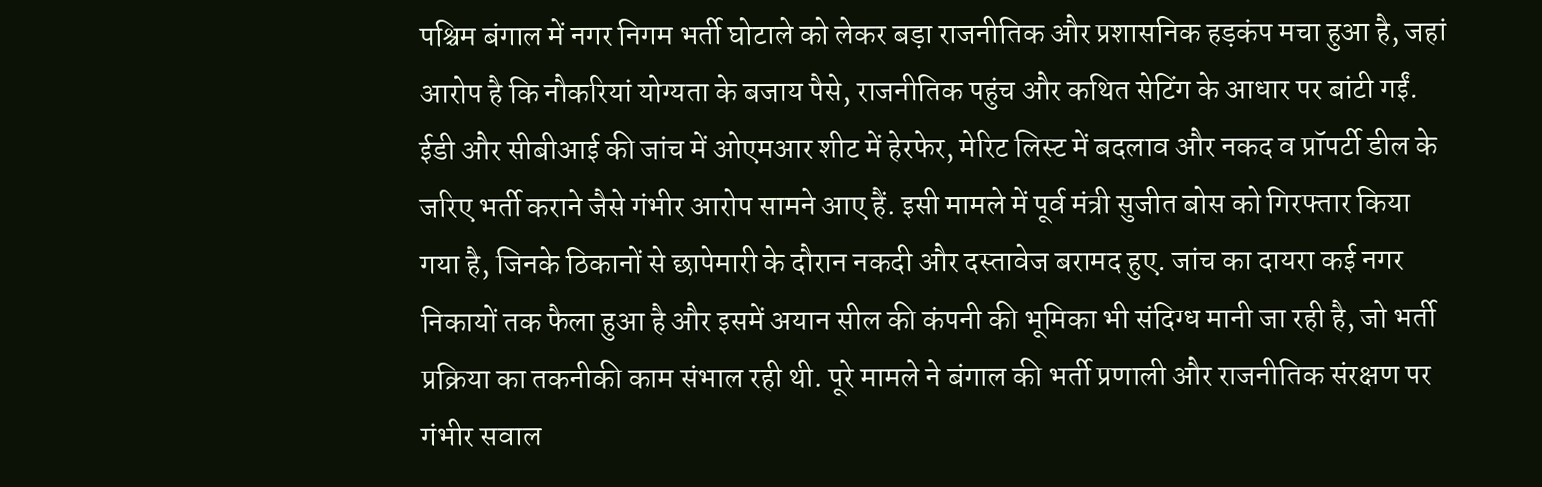पश्चिम बंगाल में नगर निगम भर्ती घोटाले को लेकर बड़ा राजनीतिक और प्रशासनिक हड़कंप मचा हुआ है, जहां आरोप है कि नौकरियां योग्यता के बजाय पैसे, राजनीतिक पहुंच और कथित सेटिंग के आधार पर बांटी गईं. ईडी और सीबीआई की जांच में ओएमआर शीट में हेरफेर, मेरिट लिस्ट में बदलाव और नकद व प्रॉपर्टी डील के जरिए भर्ती कराने जैसे गंभीर आरोप सामने आए हैं. इसी मामले में पूर्व मंत्री सुजीत बोस को गिरफ्तार किया गया है, जिनके ठिकानों से छापेमारी के दौरान नकदी और दस्तावेज बरामद हुए. जांच का दायरा कई नगर निकायों तक फैला हुआ है और इसमें अयान सील की कंपनी की भूमिका भी संदिग्ध मानी जा रही है, जो भर्ती प्रक्रिया का तकनीकी काम संभाल रही थी. पूरे मामले ने बंगाल की भर्ती प्रणाली और राजनीतिक संरक्षण पर गंभीर सवाल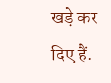खड़े कर दिए हैं.